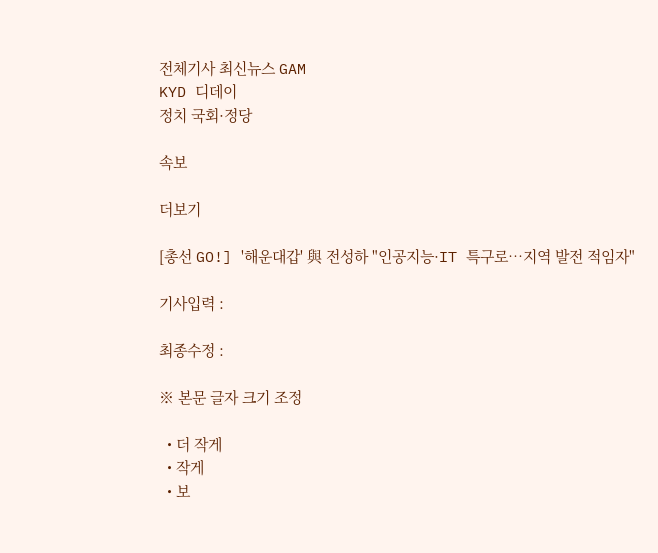전체기사 최신뉴스 GAM
KYD 디데이
정치 국회·정당

속보

더보기

[총선 GO!] '해운대갑' 與 전성하 "인공지능·IT 특구로…지역 발전 적임자"

기사입력 :

최종수정 :

※ 본문 글자 크기 조정

  • 더 작게
  • 작게
  • 보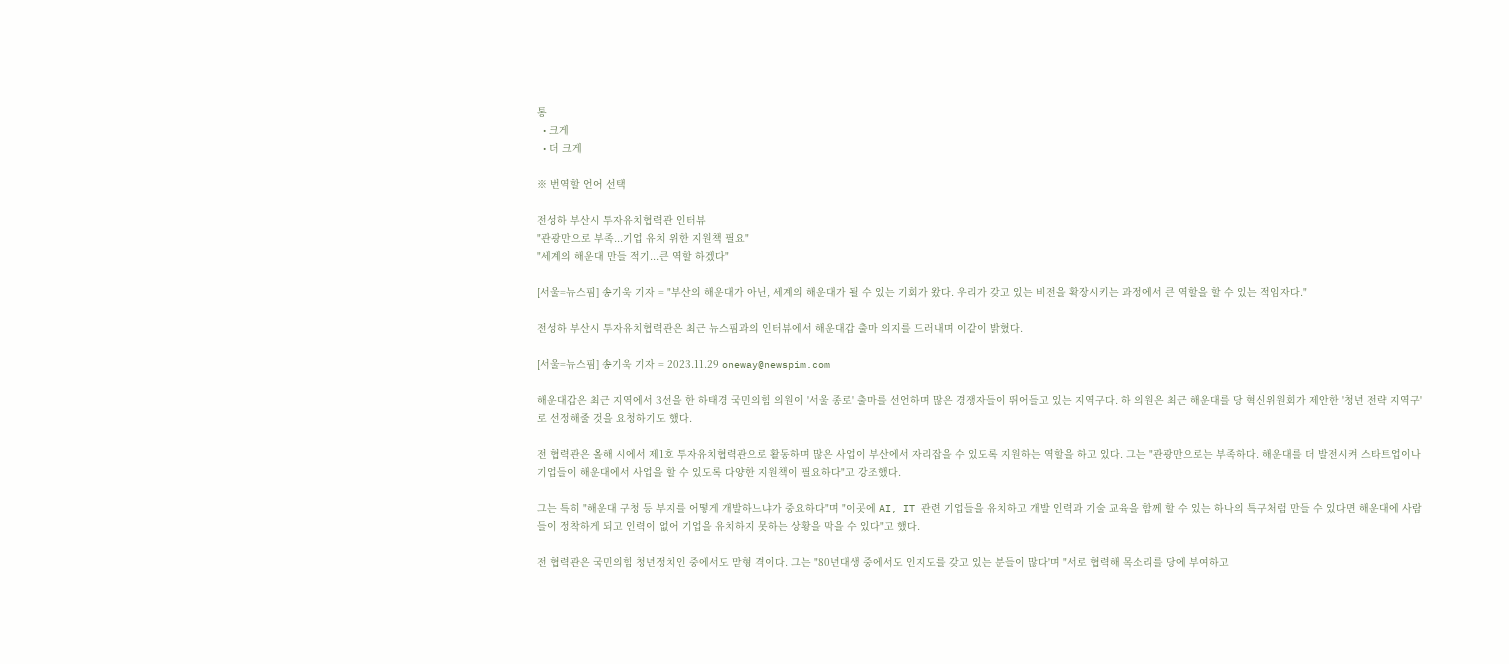통
  • 크게
  • 더 크게

※ 번역할 언어 선택

전성하 부산시 투자유치협력관 인터뷰
"관광만으로 부족...기업 유치 위한 지원책 필요"
"세계의 해운대 만들 적기...큰 역할 하겠다"

[서울=뉴스핌] 송기욱 기자 = "부산의 해운대가 아닌, 세계의 해운대가 될 수 있는 기회가 왔다. 우리가 갖고 있는 비전을 확장시키는 과정에서 큰 역할을 할 수 있는 적임자다."

전성하 부산시 투자유치협력관은 최근 뉴스핌과의 인터뷰에서 해운대갑 출마 의지를 드러내며 이같이 밝혔다.

[서울=뉴스핌] 송기욱 기자 = 2023.11.29 oneway@newspim.com

해운대갑은 최근 지역에서 3선을 한 하태경 국민의힘 의원이 '서울 종로' 출마를 선언하며 많은 경쟁자들이 뛰어들고 있는 지역구다. 하 의원은 최근 해운대를 당 혁신위원회가 제안한 '청년 전략 지역구'로 선정해줄 것을 요청하기도 했다.

전 협력관은 올해 시에서 제1호 투자유치협력관으로 활동하며 많은 사업이 부산에서 자리잡을 수 있도록 지원하는 역할을 하고 있다. 그는 "관광만으로는 부족하다. 해운대를 더 발전시켜 스타트업이나 기업들이 해운대에서 사업을 할 수 있도록 다양한 지원책이 필요하다"고 강조했다.

그는 특히 "해운대 구청 등 부지를 어떻게 개발하느냐가 중요하다"며 "이곳에 AI, IT 관련 기업들을 유치하고 개발 인력과 기술 교육을 함께 할 수 있는 하나의 특구처럼 만들 수 있다면 해운대에 사람들이 정착하게 되고 인력이 없어 기업을 유치하지 못하는 상황을 막을 수 있다"고 했다.

전 협력관은 국민의힘 청년정치인 중에서도 맏형 격이다. 그는 "80년대생 중에서도 인지도를 갖고 있는 분들이 많다'며 "서로 협력해 목소리를 당에 부여하고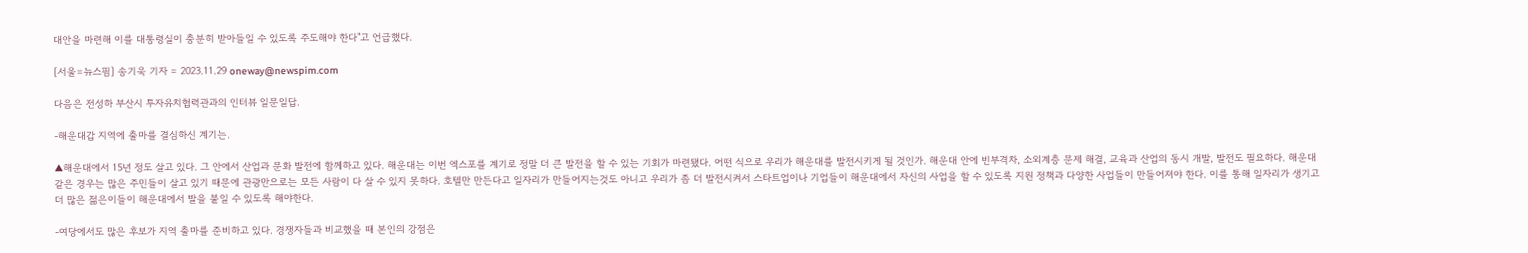대안을 마련해 이를 대통령실이 충분히 받아들일 수 있도록 주도해야 한다"고 언급했다.

[서울=뉴스핌] 송기욱 기자 = 2023.11.29 oneway@newspim.com

다음은 전성하 부산시 투자유치협력관과의 인터뷰 일문일답.

-해운대갑 지역에 출마를 결심하신 계기는.

▲해운대에서 15년 정도 살고 있다. 그 안에서 산업과 문화 발전에 함께하고 있다. 해운대는 이번 엑스포를 계기로 정말 더 큰 발전을 할 수 있는 기회가 마련됐다. 어떤 식으로 우리가 해운대를 발전시키게 될 것인가. 해운대 안에 빈부격차, 소외계층 문제 해결, 교육과 산업의 동시 개발, 발전도 필요하다. 해운대 같은 경우는 많은 주민들이 살고 있기 때문에 관광만으로는 모든 사람이 다 살 수 있지 못하다. 호텔만 만든다고 일자리가 만들어지는것도 아니고 우리가 좀 더 발전시켜서 스타트업이나 기업들이 해운대에서 자신의 사업을 할 수 있도록 지원 정책과 다양한 사업들이 만들어져야 한다. 이를 통해 일자리가 생기고 더 많은 젊은이들이 해운대에서 발을 붙일 수 있도록 해야한다.

-여당에서도 많은 후보가 지역 출마를 준비하고 있다. 경쟁자들과 비교했을 때 본인의 강점은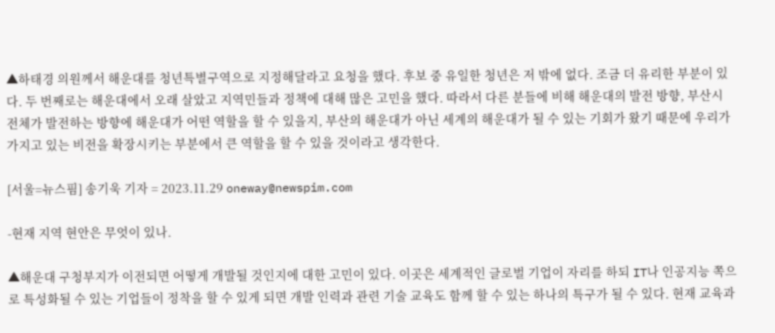▲하태경 의원께서 해운대를 청년특별구역으로 지정해달라고 요청을 했다. 후보 중 유일한 청년은 저 밖에 없다. 조금 더 유리한 부분이 있다. 두 번째로는 해운대에서 오래 살았고 지역민들과 정책에 대해 많은 고민을 했다. 따라서 다른 분들에 비해 해운대의 발전 방향, 부산시 전체가 발전하는 방향에 해운대가 어떤 역할을 할 수 있을지, 부산의 해운대가 아닌 세계의 해운대가 될 수 있는 기회가 왔기 때문에 우리가 가지고 있는 비전을 확장시키는 부분에서 큰 역할을 할 수 있을 것이라고 생각한다.

[서울=뉴스핌] 송기욱 기자 = 2023.11.29 oneway@newspim.com

-현재 지역 현안은 무엇이 있나.

▲해운대 구청부지가 이전되면 어떻게 개발될 것인지에 대한 고민이 있다. 이곳은 세계적인 글로벌 기업이 자리를 하되 IT나 인공지능 쪽으로 특성화될 수 있는 기업들이 정착을 할 수 있게 되면 개발 인력과 관련 기술 교육도 함께 할 수 있는 하나의 특구가 될 수 있다. 현재 교육과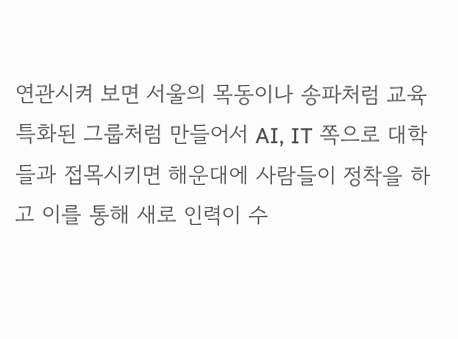연관시켜 보면 서울의 목동이나 송파처럼 교육 특화된 그룹처럼 만들어서 AI, IT 쪽으로 대학들과 접목시키면 해운대에 사람들이 정착을 하고 이를 통해 새로 인력이 수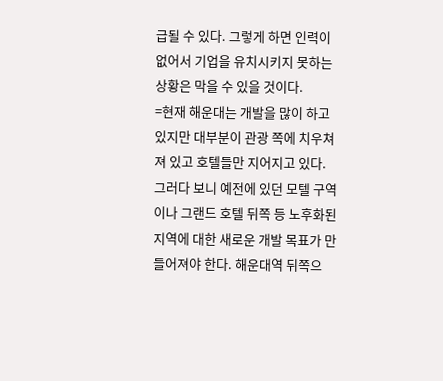급될 수 있다. 그렇게 하면 인력이 없어서 기업을 유치시키지 못하는 상황은 막을 수 있을 것이다.
=현재 해운대는 개발을 많이 하고 있지만 대부분이 관광 쪽에 치우쳐져 있고 호텔들만 지어지고 있다. 그러다 보니 예전에 있던 모텔 구역이나 그랜드 호텔 뒤쪽 등 노후화된 지역에 대한 새로운 개발 목표가 만들어져야 한다. 해운대역 뒤쪽으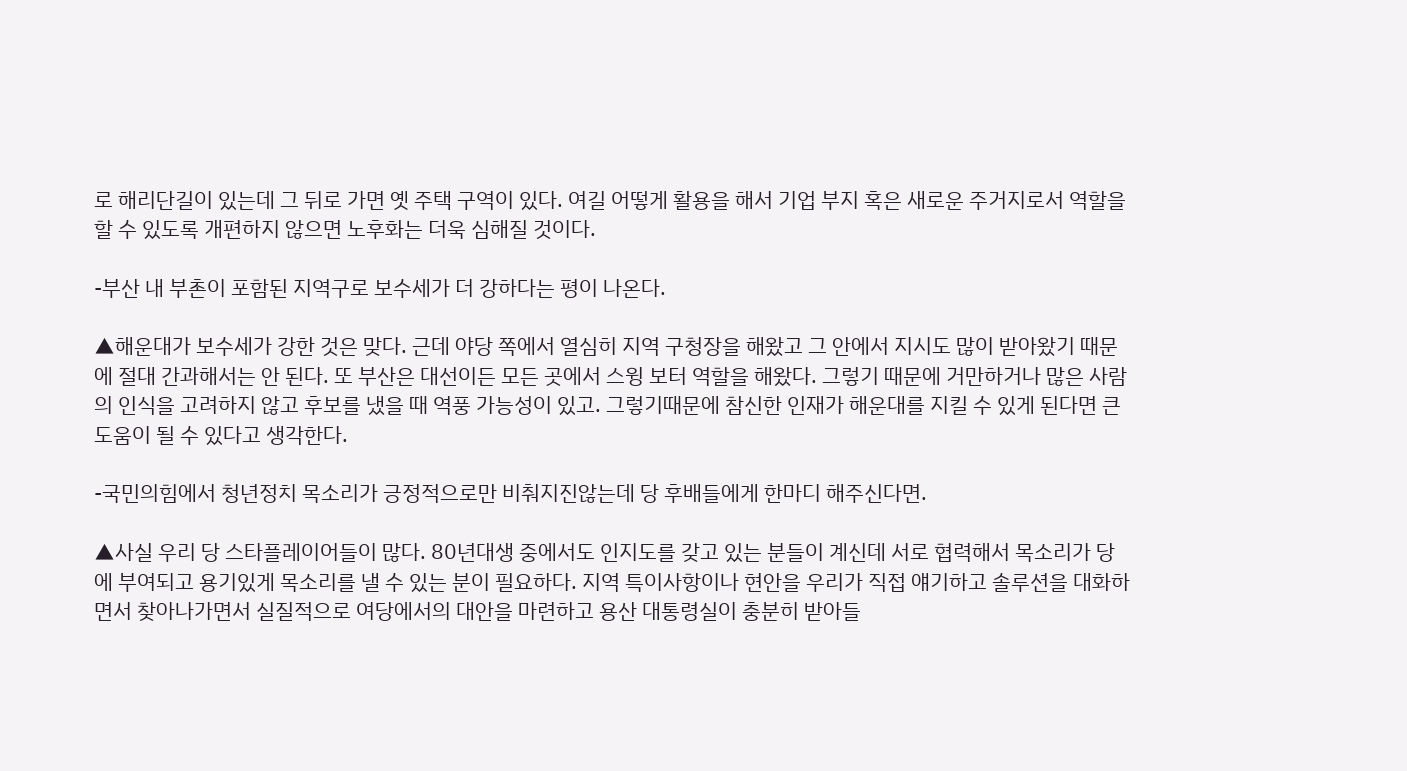로 해리단길이 있는데 그 뒤로 가면 옛 주택 구역이 있다. 여길 어떻게 활용을 해서 기업 부지 혹은 새로운 주거지로서 역할을 할 수 있도록 개편하지 않으면 노후화는 더욱 심해질 것이다.

-부산 내 부촌이 포함된 지역구로 보수세가 더 강하다는 평이 나온다.

▲해운대가 보수세가 강한 것은 맞다. 근데 야당 쪽에서 열심히 지역 구청장을 해왔고 그 안에서 지시도 많이 받아왔기 때문에 절대 간과해서는 안 된다. 또 부산은 대선이든 모든 곳에서 스윙 보터 역할을 해왔다. 그렇기 때문에 거만하거나 많은 사람의 인식을 고려하지 않고 후보를 냈을 때 역풍 가능성이 있고. 그렇기때문에 참신한 인재가 해운대를 지킬 수 있게 된다면 큰 도움이 될 수 있다고 생각한다.

-국민의힘에서 청년정치 목소리가 긍정적으로만 비춰지진않는데 당 후배들에게 한마디 해주신다면.

▲사실 우리 당 스타플레이어들이 많다. 80년대생 중에서도 인지도를 갖고 있는 분들이 계신데 서로 협력해서 목소리가 당에 부여되고 용기있게 목소리를 낼 수 있는 분이 필요하다. 지역 특이사항이나 현안을 우리가 직접 얘기하고 솔루션을 대화하면서 찾아나가면서 실질적으로 여당에서의 대안을 마련하고 용산 대통령실이 충분히 받아들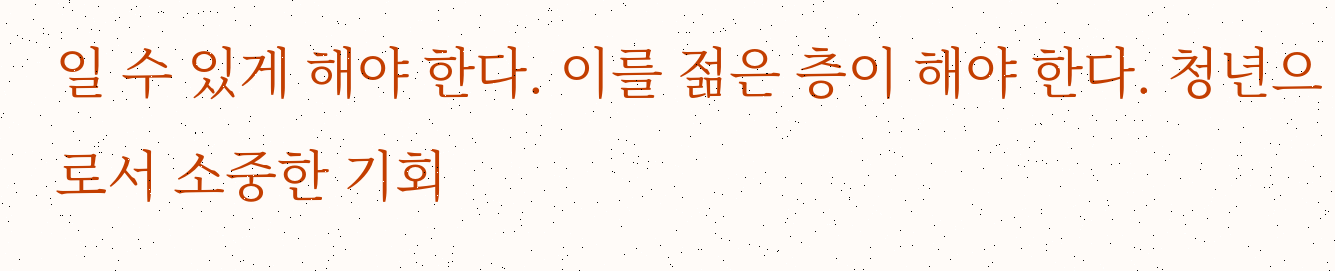일 수 있게 해야 한다. 이를 젊은 층이 해야 한다. 청년으로서 소중한 기회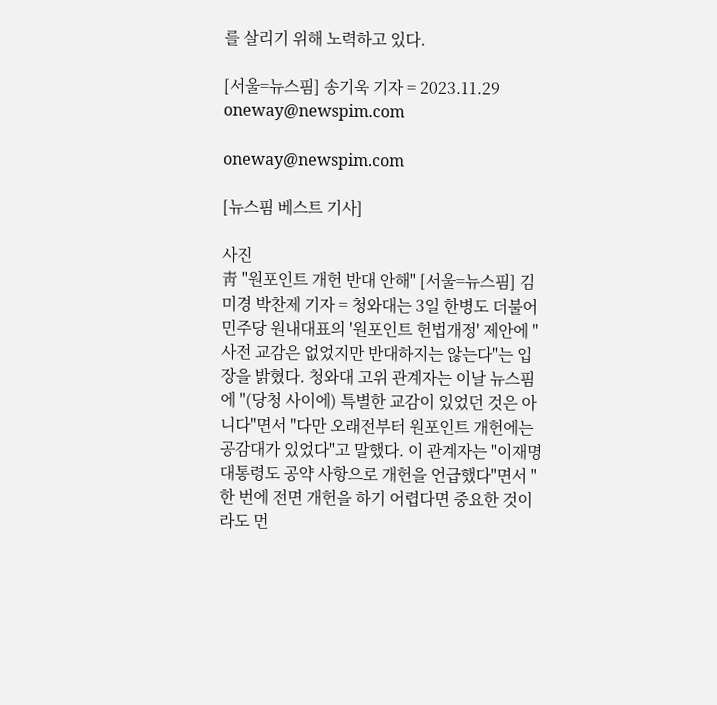를 살리기 위해 노력하고 있다.

[서울=뉴스핌] 송기욱 기자 = 2023.11.29 oneway@newspim.com

oneway@newspim.com

[뉴스핌 베스트 기사]

사진
靑 "원포인트 개헌 반대 안해" [서울=뉴스핌] 김미경 박찬제 기자 = 청와대는 3일 한병도 더불어민주당 원내대표의 '원포인트 헌법개정' 제안에 "사전 교감은 없었지만 반대하지는 않는다"는 입장을 밝혔다. 청와대 고위 관계자는 이날 뉴스핌에 "(당청 사이에) 특별한 교감이 있었던 것은 아니다"면서 "다만 오래전부터 원포인트 개헌에는 공감대가 있었다"고 말했다. 이 관계자는 "이재명 대통령도 공약 사항으로 개헌을 언급했다"면서 "한 번에 전면 개헌을 하기 어렵다면 중요한 것이라도 먼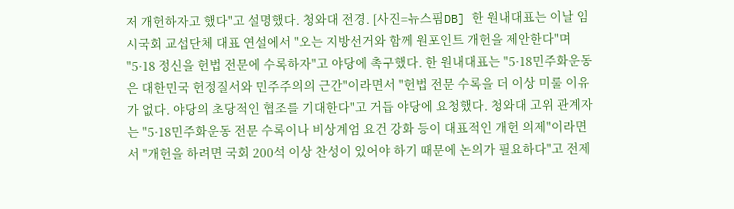저 개헌하자고 했다"고 설명했다. 청와대 전경. [사진=뉴스핌DB] 한 원내대표는 이날 임시국회 교섭단체 대표 연설에서 "오는 지방선거와 함께 원포인트 개헌을 제안한다"며 "5·18 정신을 헌법 전문에 수록하자"고 야당에 촉구했다. 한 원내대표는 "5·18민주화운동은 대한민국 헌정질서와 민주주의의 근간"이라면서 "헌법 전문 수록을 더 이상 미룰 이유가 없다. 야당의 초당적인 협조를 기대한다"고 거듭 야당에 요청했다. 청와대 고위 관계자는 "5·18민주화운동 전문 수록이나 비상계엄 요건 강화 등이 대표적인 개헌 의제"이라면서 "개헌을 하려면 국회 200석 이상 찬성이 있어야 하기 때문에 논의가 필요하다"고 전제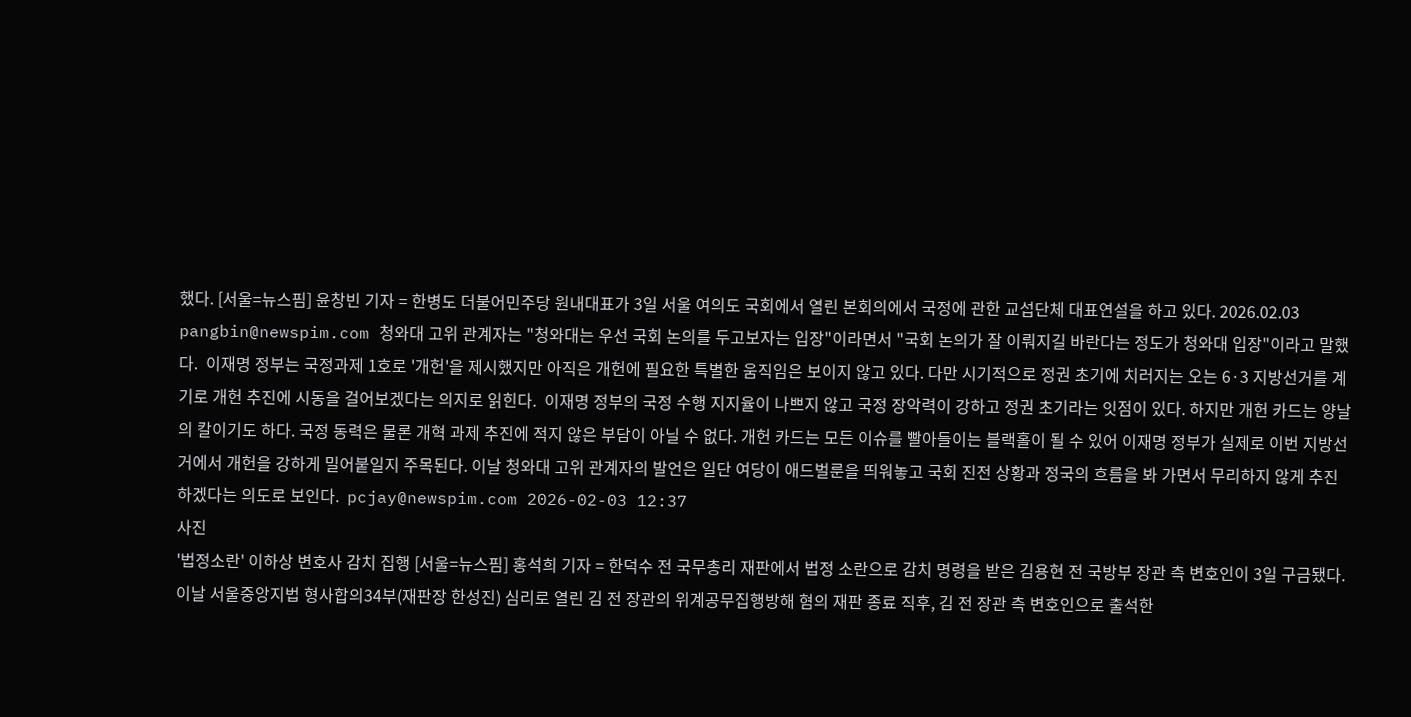했다. [서울=뉴스핌] 윤창빈 기자 = 한병도 더불어민주당 원내대표가 3일 서울 여의도 국회에서 열린 본회의에서 국정에 관한 교섭단체 대표연설을 하고 있다. 2026.02.03 pangbin@newspim.com 청와대 고위 관계자는 "청와대는 우선 국회 논의를 두고보자는 입장"이라면서 "국회 논의가 잘 이뤄지길 바란다는 정도가 청와대 입장"이라고 말했다.  이재명 정부는 국정과제 1호로 '개헌'을 제시했지만 아직은 개헌에 필요한 특별한 움직임은 보이지 않고 있다. 다만 시기적으로 정권 초기에 치러지는 오는 6·3 지방선거를 계기로 개헌 추진에 시동을 걸어보겠다는 의지로 읽힌다.  이재명 정부의 국정 수행 지지율이 나쁘지 않고 국정 장악력이 강하고 정권 초기라는 잇점이 있다. 하지만 개헌 카드는 양날의 칼이기도 하다. 국정 동력은 물론 개혁 과제 추진에 적지 않은 부담이 아닐 수 없다. 개헌 카드는 모든 이슈를 빨아들이는 블랙홀이 될 수 있어 이재명 정부가 실제로 이번 지방선거에서 개헌을 강하게 밀어붙일지 주목된다. 이날 청와대 고위 관계자의 발언은 일단 여당이 애드벌룬을 띄워놓고 국회 진전 상황과 정국의 흐름을 봐 가면서 무리하지 않게 추진하겠다는 의도로 보인다.  pcjay@newspim.com 2026-02-03 12:37
사진
'법정소란' 이하상 변호사 감치 집행 [서울=뉴스핌] 홍석희 기자 = 한덕수 전 국무총리 재판에서 법정 소란으로 감치 명령을 받은 김용현 전 국방부 장관 측 변호인이 3일 구금됐다. 이날 서울중앙지법 형사합의34부(재판장 한성진) 심리로 열린 김 전 장관의 위계공무집행방해 혐의 재판 종료 직후, 김 전 장관 측 변호인으로 출석한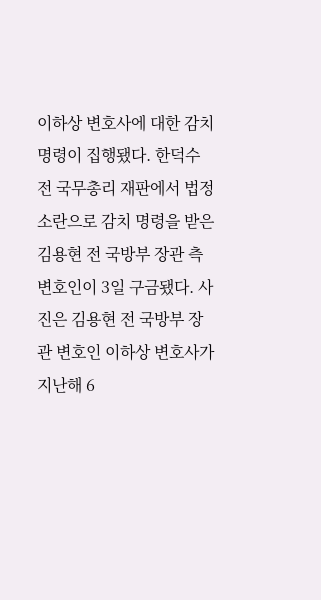이하상 변호사에 대한 감치 명령이 집행됐다. 한덕수 전 국무총리 재판에서 법정 소란으로 감치 명령을 받은 김용현 전 국방부 장관 측 변호인이 3일 구금됐다. 사진은 김용현 전 국방부 장관 변호인 이하상 변호사가 지난해 6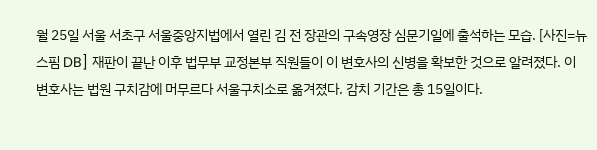월 25일 서울 서초구 서울중앙지법에서 열린 김 전 장관의 구속영장 심문기일에 출석하는 모습. [사진=뉴스핌 DB] 재판이 끝난 이후 법무부 교정본부 직원들이 이 변호사의 신병을 확보한 것으로 알려졌다. 이 변호사는 법원 구치감에 머무르다 서울구치소로 옮겨졌다. 감치 기간은 총 15일이다.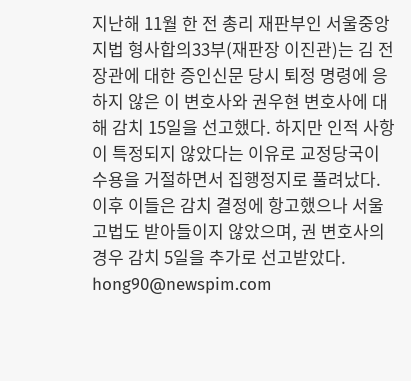지난해 11월 한 전 총리 재판부인 서울중앙지법 형사합의33부(재판장 이진관)는 김 전 장관에 대한 증인신문 당시 퇴정 명령에 응하지 않은 이 변호사와 권우현 변호사에 대해 감치 15일을 선고했다. 하지만 인적 사항이 특정되지 않았다는 이유로 교정당국이 수용을 거절하면서 집행정지로 풀려났다. 이후 이들은 감치 결정에 항고했으나 서울고법도 받아들이지 않았으며, 권 변호사의 경우 감치 5일을 추가로 선고받았다. hong90@newspim.com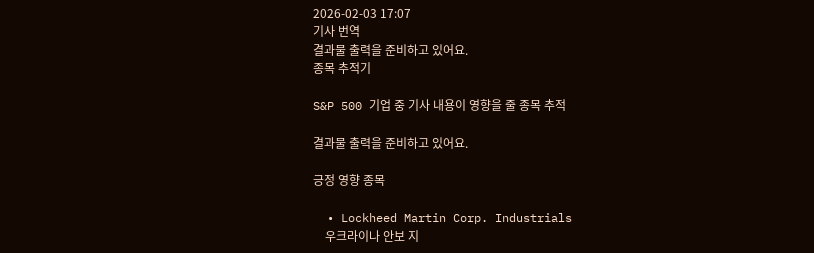2026-02-03 17:07
기사 번역
결과물 출력을 준비하고 있어요.
종목 추적기

S&P 500 기업 중 기사 내용이 영향을 줄 종목 추적

결과물 출력을 준비하고 있어요.

긍정 영향 종목

  • Lockheed Martin Corp. Industrials
    우크라이나 안보 지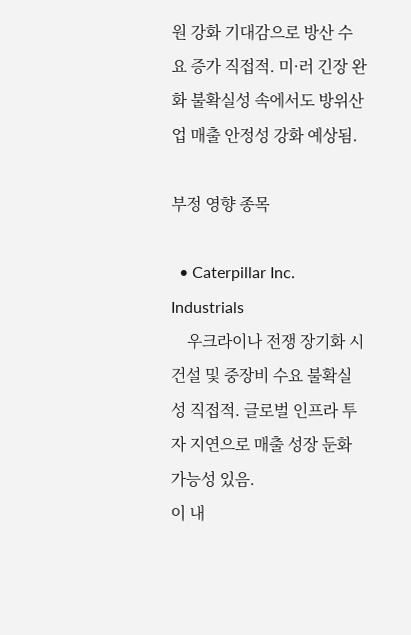원 강화 기대감으로 방산 수요 증가 직접적. 미·러 긴장 완화 불확실성 속에서도 방위산업 매출 안정성 강화 예상됨.

부정 영향 종목

  • Caterpillar Inc. Industrials
    우크라이나 전쟁 장기화 시 건설 및 중장비 수요 불확실성 직접적. 글로벌 인프라 투자 지연으로 매출 성장 둔화 가능성 있음.
이 내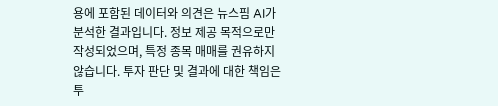용에 포함된 데이터와 의견은 뉴스핌 AI가 분석한 결과입니다. 정보 제공 목적으로만 작성되었으며, 특정 종목 매매를 권유하지 않습니다. 투자 판단 및 결과에 대한 책임은 투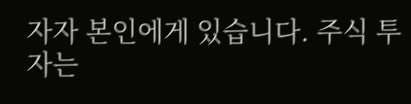자자 본인에게 있습니다. 주식 투자는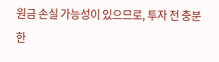원금 손실 가능성이 있으므로, 투자 전 충분한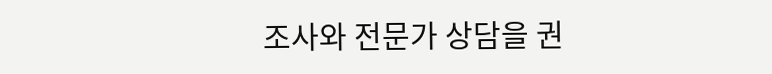조사와 전문가 상담을 권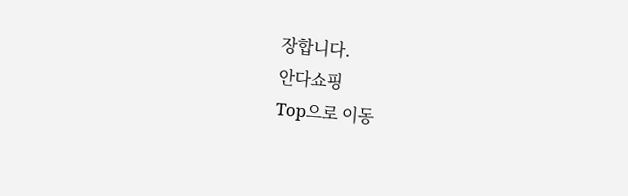장합니다.
안다쇼핑
Top으로 이동